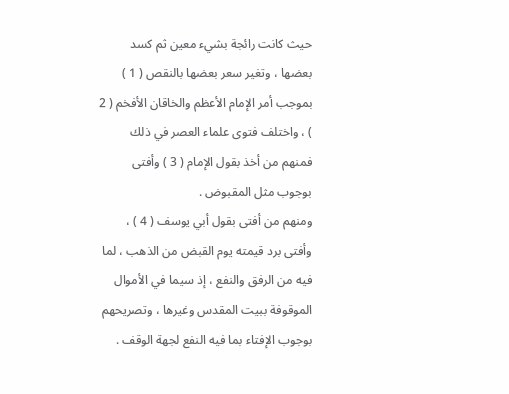حيث كانت رائجة بشيء معين ثم كسد بعضها ، وتغير سعر بعضها بالنقص ( 1 )
بموجب أمر الإمام الأعظم والخاقان الأفخم ( 2 ) ، واختلف فتوى علماء العصر في ذلك فمنهم من أخذ بقول الإمام ( 3 ) وأفتى بوجوب مثل المقبوض .
ومنهم من أفتى بقول أبي يوسف ( 4 ) ، وأفتى برد قيمته يوم القبض من الذهب ، لما فيه من الرفق والنفع ، إذ سيما في الأموال الموقوفة ببيت المقدس وغيرها ، وتصريحهم بوجوب الإفتاء بما فيه النفع لجهة الوقف .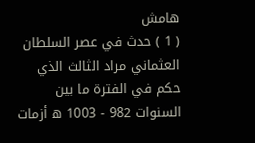هامش
( 1 ) حدث في عصر السلطان العثماني مراد الثالث الذي حكم في الفترة ما بين السنوات 982 - 1003 ه أزمات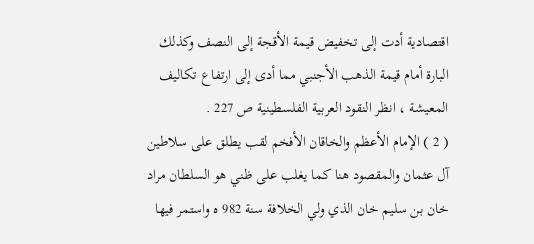اقتصادية أدت إلى تخفيض قيمة الأقجة إلى النصف وكذلك البارة أمام قيمة الذهب الأجنبي مما أدى إلى ارتفاع تكاليف المعيشة ، انظر النقود العربية الفلسطينية ص 227 .
( 2 ) الإمام الأعظم والخاقان الأفخم لقب يطلق على سلاطين آل عثمان والمقصود هنا كما يغلب على ظني هو السلطان مراد خان بن سليم خان الذي ولي الخلافة سنة 982 ه واستمر فيها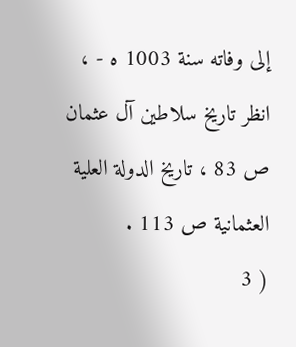إلى وفاته سنة 1003 ه - ، انظر تاريخ سلاطين آل عثمان ص 83 ، تاريخ الدولة العلية العثمانية ص 113 .
( 3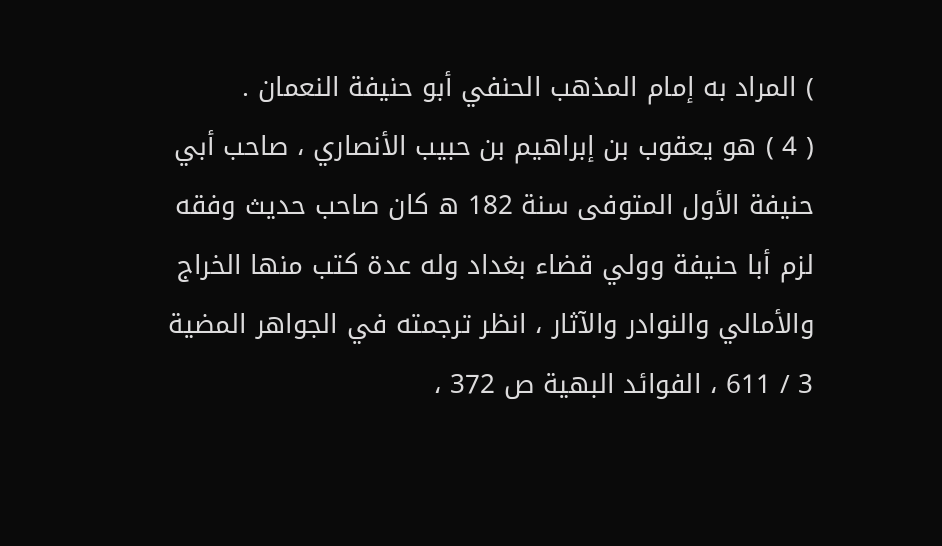) المراد به إمام المذهب الحنفي أبو حنيفة النعمان .
( 4 ) هو يعقوب بن إبراهيم بن حبيب الأنصاري ، صاحب أبي حنيفة الأول المتوفى سنة 182 ه كان صاحب حديث وفقه لزم أبا حنيفة وولي قضاء بغداد وله عدة كتب منها الخراج والأمالي والنوادر والآثار ، انظر ترجمته في الجواهر المضية 3 / 611 ، الفوائد البهية ص 372 ،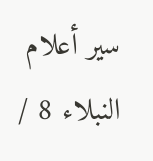سير أعلام النبلاء 8 /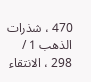470 ، شذرات الذهب 1 / 298 ، الانتقاء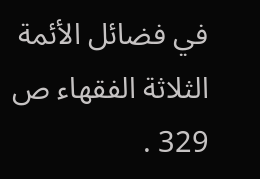في فضائل الأئمة الثلاثة الفقهاء ص 329 .